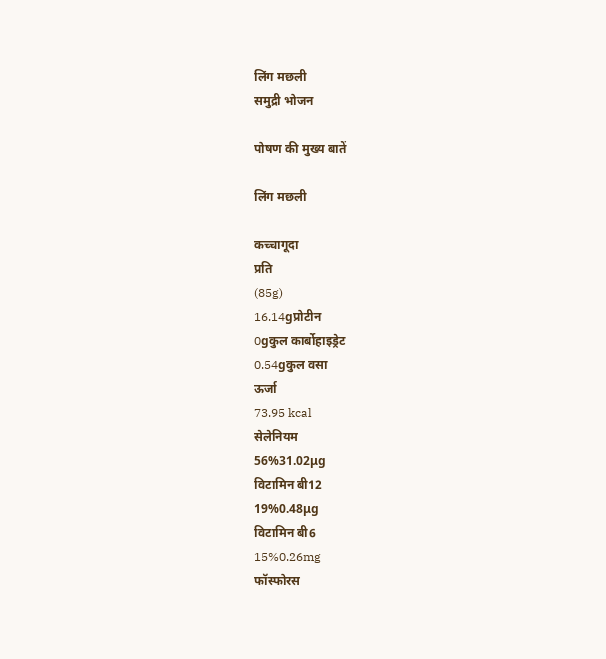लिंग मछली
समुद्री भोजन

पोषण की मुख्य बातें

लिंग मछली

कच्चागूदा
प्रति
(85g)
16.14gप्रोटीन
0gकुल कार्बोहाइड्रेट
0.54gकुल वसा
ऊर्जा
73.95 kcal
सेलेनियम
56%31.02μg
विटामिन बी12
19%0.48μg
विटामिन बी6
15%0.26mg
फॉस्फोरस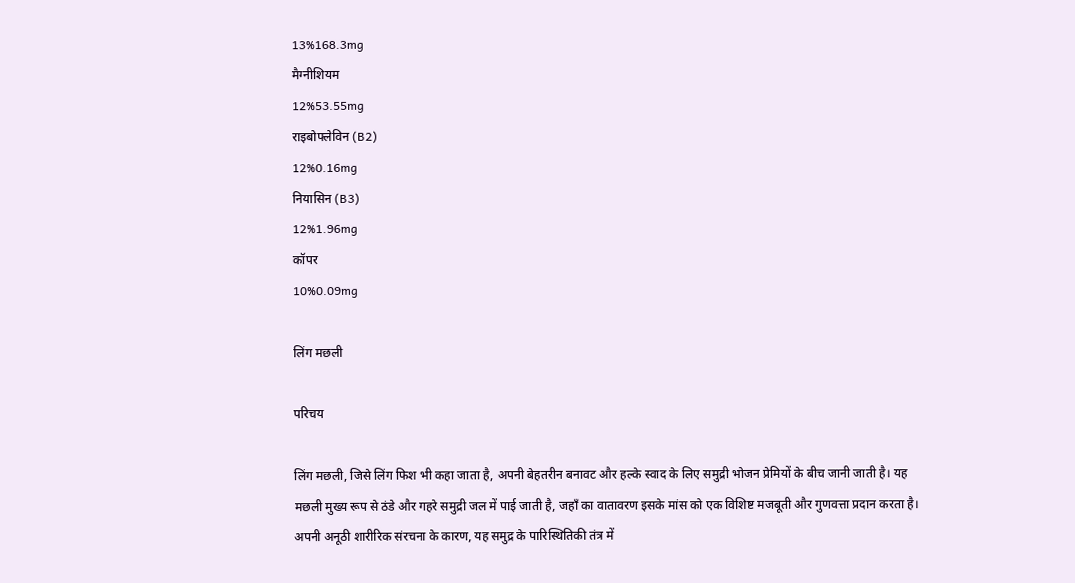13%168.3mg
मैग्नीशियम
12%53.55mg
राइबोफ्लेविन (B2)
12%0.16mg
नियासिन (B3)
12%1.96mg
कॉपर
10%0.09mg

लिंग मछली

परिचय

लिंग मछली, जिसे लिंग फिश भी कहा जाता है, अपनी बेहतरीन बनावट और हल्के स्वाद के लिए समुद्री भोजन प्रेमियों के बीच जानी जाती है। यह मछली मुख्य रूप से ठंडे और गहरे समुद्री जल में पाई जाती है, जहाँ का वातावरण इसके मांस को एक विशिष्ट मजबूती और गुणवत्ता प्रदान करता है। अपनी अनूठी शारीरिक संरचना के कारण, यह समुद्र के पारिस्थितिकी तंत्र में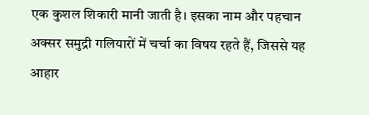एक कुशल शिकारी मानी जाती है। इसका नाम और पहचान अक्सर समुद्री गलियारों में चर्चा का विषय रहते हैं, जिससे यह आहार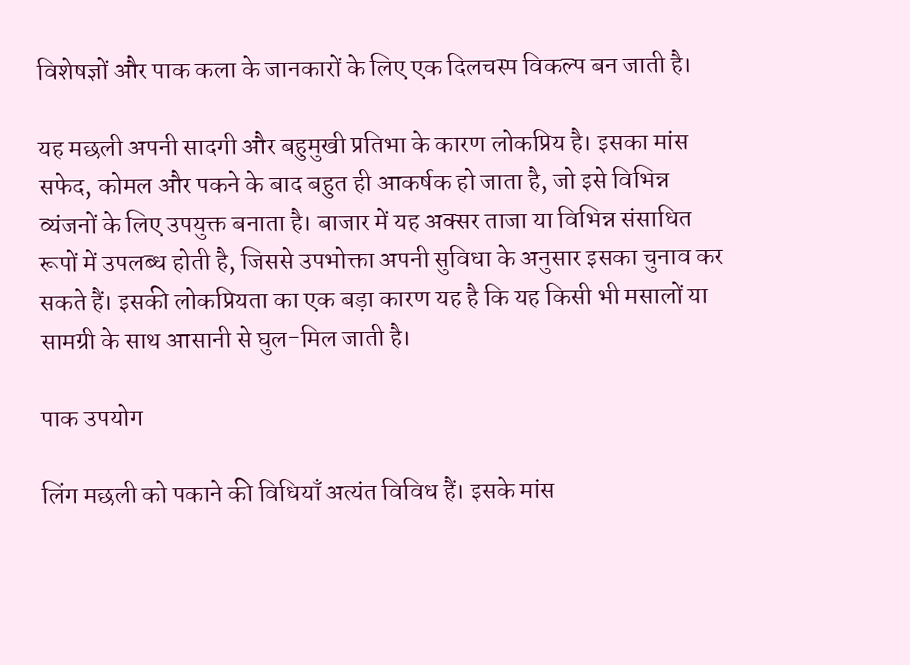विशेषज्ञों और पाक कला के जानकारों के लिए एक दिलचस्प विकल्प बन जाती है।

यह मछली अपनी सादगी और बहुमुखी प्रतिभा के कारण लोकप्रिय है। इसका मांस सफेद, कोमल और पकने के बाद बहुत ही आकर्षक हो जाता है, जो इसे विभिन्न व्यंजनों के लिए उपयुक्त बनाता है। बाजार में यह अक्सर ताजा या विभिन्न संसाधित रूपों में उपलब्ध होती है, जिससे उपभोक्ता अपनी सुविधा के अनुसार इसका चुनाव कर सकते हैं। इसकी लोकप्रियता का एक बड़ा कारण यह है कि यह किसी भी मसालों या सामग्री के साथ आसानी से घुल-मिल जाती है।

पाक उपयोग

लिंग मछली को पकाने की विधियाँ अत्यंत विविध हैं। इसके मांस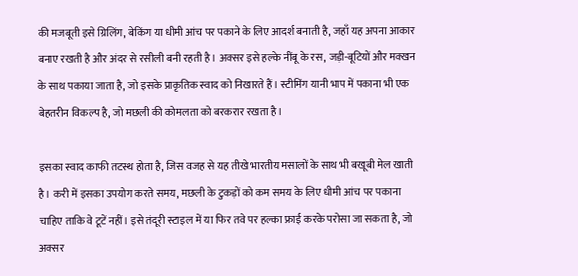की मजबूती इसे ग्रिलिंग, बेकिंग या धीमी आंच पर पकाने के लिए आदर्श बनाती है, जहाँ यह अपना आकार बनाए रखती है और अंदर से रसीली बनी रहती है। अक्सर इसे हल्के नींबू के रस, जड़ी-बूटियों और मक्खन के साथ पकाया जाता है, जो इसके प्राकृतिक स्वाद को निखारते हैं। स्टीमिंग यानी भाप में पकाना भी एक बेहतरीन विकल्प है, जो मछली की कोमलता को बरकरार रखता है।

इसका स्वाद काफी तटस्थ होता है, जिस वजह से यह तीखे भारतीय मसालों के साथ भी बखूबी मेल खाती है। करी में इसका उपयोग करते समय, मछली के टुकड़ों को कम समय के लिए धीमी आंच पर पकाना चाहिए ताकि वे टूटें नहीं। इसे तंदूरी स्टाइल में या फिर तवे पर हल्का फ्राई करके परोसा जा सकता है, जो अक्सर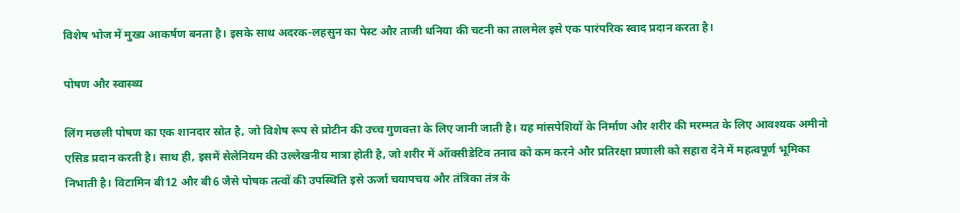विशेष भोज में मुख्य आकर्षण बनता है। इसके साथ अदरक-लहसुन का पेस्ट और ताजी धनिया की चटनी का तालमेल इसे एक पारंपरिक स्वाद प्रदान करता है।

पोषण और स्वास्थ्य

लिंग मछली पोषण का एक शानदार स्रोत है, जो विशेष रूप से प्रोटीन की उच्च गुणवत्ता के लिए जानी जाती है। यह मांसपेशियों के निर्माण और शरीर की मरम्मत के लिए आवश्यक अमीनो एसिड प्रदान करती है। साथ ही, इसमें सेलेनियम की उल्लेखनीय मात्रा होती है, जो शरीर में ऑक्सीडेटिव तनाव को कम करने और प्रतिरक्षा प्रणाली को सहारा देने में महत्वपूर्ण भूमिका निभाती है। विटामिन बी12 और बी6 जैसे पोषक तत्वों की उपस्थिति इसे ऊर्जा चयापचय और तंत्रिका तंत्र के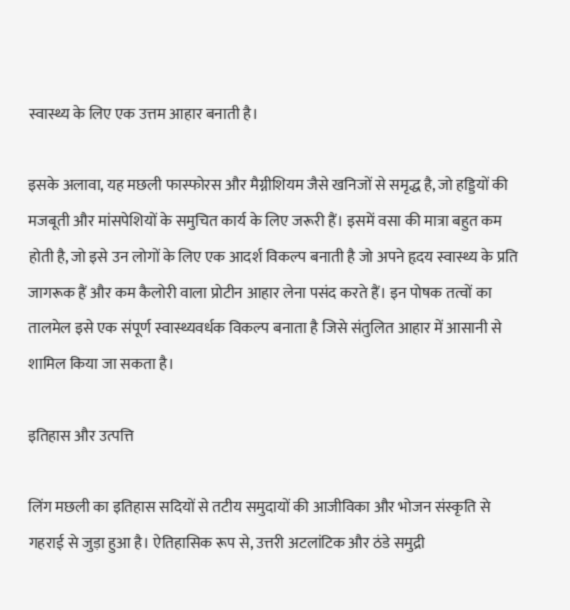स्वास्थ्य के लिए एक उत्तम आहार बनाती है।

इसके अलावा, यह मछली फास्फोरस और मैग्नीशियम जैसे खनिजों से समृद्ध है, जो हड्डियों की मजबूती और मांसपेशियों के समुचित कार्य के लिए जरूरी हैं। इसमें वसा की मात्रा बहुत कम होती है, जो इसे उन लोगों के लिए एक आदर्श विकल्प बनाती है जो अपने हृदय स्वास्थ्य के प्रति जागरूक हैं और कम कैलोरी वाला प्रोटीन आहार लेना पसंद करते हैं। इन पोषक तत्वों का तालमेल इसे एक संपूर्ण स्वास्थ्यवर्धक विकल्प बनाता है जिसे संतुलित आहार में आसानी से शामिल किया जा सकता है।

इतिहास और उत्पत्ति

लिंग मछली का इतिहास सदियों से तटीय समुदायों की आजीविका और भोजन संस्कृति से गहराई से जुड़ा हुआ है। ऐतिहासिक रूप से, उत्तरी अटलांटिक और ठंडे समुद्री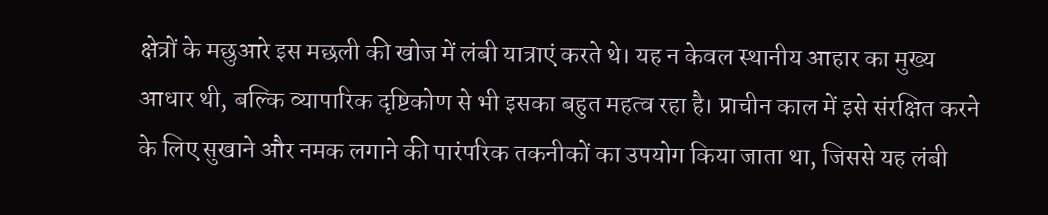क्षेत्रों के मछुआरे इस मछली की खोज में लंबी यात्राएं करते थे। यह न केवल स्थानीय आहार का मुख्य आधार थी, बल्कि व्यापारिक दृष्टिकोण से भी इसका बहुत महत्व रहा है। प्राचीन काल में इसे संरक्षित करने के लिए सुखाने और नमक लगाने की पारंपरिक तकनीकों का उपयोग किया जाता था, जिससे यह लंबी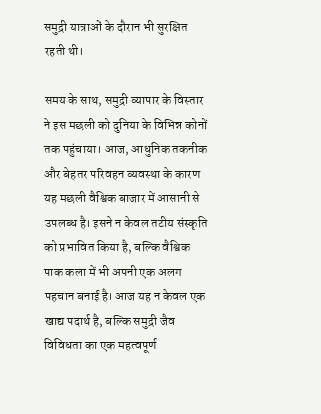समुद्री यात्राओं के दौरान भी सुरक्षित रहती थी।

समय के साथ, समुद्री व्यापार के विस्तार ने इस मछली को दुनिया के विभिन्न कोनों तक पहुंचाया। आज, आधुनिक तकनीक और बेहतर परिवहन व्यवस्था के कारण यह मछली वैश्विक बाजार में आसानी से उपलब्ध है। इसने न केवल तटीय संस्कृति को प्रभावित किया है, बल्कि वैश्विक पाक कला में भी अपनी एक अलग पहचान बनाई है। आज यह न केवल एक खाद्य पदार्थ है, बल्कि समुद्री जैव विविधता का एक महत्वपूर्ण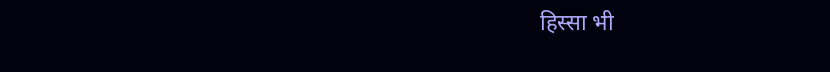हिस्सा भी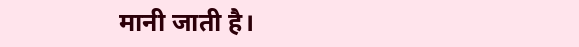मानी जाती है।